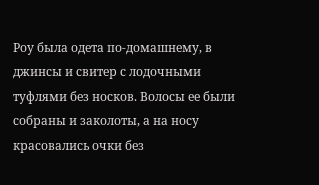Роу была одета по-домашнему, в джинсы и свитер с лодочными туфлями без носков. Волосы ее были собраны и заколоты, а на носу красовались очки без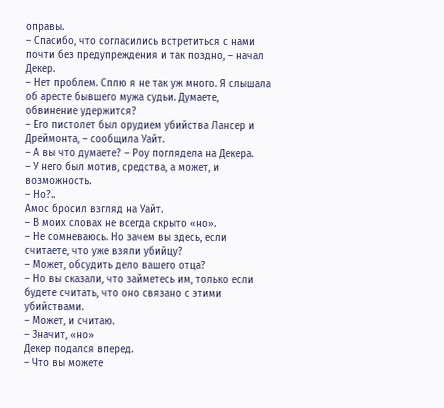оправы.
– Спасибо, что согласились встретиться с нами почти без предупреждения и так поздно, – начал Декер.
– Нет проблем. Сплю я не так уж много. Я слышала об аресте бывшего мужа судьи. Думаете, обвинение удержится?
– Его пистолет был орудием убийства Лансер и Дреймонта, – сообщила Уайт.
– А вы что думаете? – Роу поглядела на Декера.
– У него был мотив, средства, а может, и возможность.
– Но?..
Амос бросил взгляд на Уайт.
– В моих словах не всегда скрыто «но».
– Не сомневаюсь. Но зачем вы здесь, если считаете, что уже взяли убийцу?
– Может, обсудить дело вашего отца?
– Но вы сказали, что займетесь им, только если будете считать, что оно связано с этими убийствами.
– Может, и считаю.
– Значит, «но»
Декер подался вперед.
– Что вы можете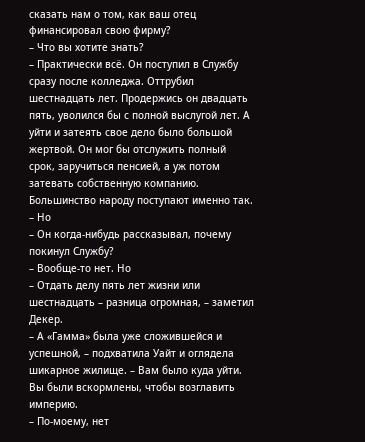сказать нам о том, как ваш отец финансировал свою фирму?
– Что вы хотите знать?
– Практически всё. Он поступил в Службу сразу после колледжа. Оттрубил шестнадцать лет. Продержись он двадцать пять, уволился бы с полной выслугой лет. А уйти и затеять свое дело было большой жертвой. Он мог бы отслужить полный срок, заручиться пенсией, а уж потом затевать собственную компанию. Большинство народу поступают именно так.
– Но
– Он когда-нибудь рассказывал, почему покинул Службу?
– Вообще-то нет. Но
– Отдать делу пять лет жизни или шестнадцать – разница огромная, – заметил Декер.
– А «Гамма» была уже сложившейся и успешной, – подхватила Уайт и оглядела шикарное жилище. – Вам было куда уйти. Вы были вскормлены, чтобы возглавить империю.
– По-моему, нет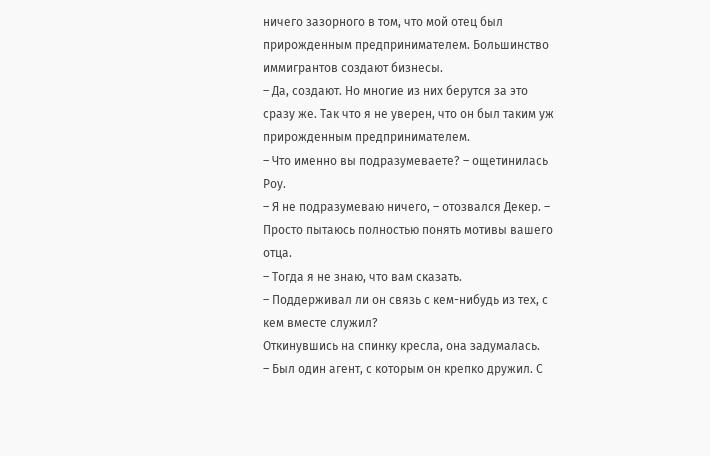ничего зазорного в том, что мой отец был прирожденным предпринимателем. Большинство иммигрантов создают бизнесы.
– Да, создают. Но многие из них берутся за это сразу же. Так что я не уверен, что он был таким уж прирожденным предпринимателем.
– Что именно вы подразумеваете? – ощетинилась Роу.
– Я не подразумеваю ничего, – отозвался Декер. – Просто пытаюсь полностью понять мотивы вашего отца.
– Тогда я не знаю, что вам сказать.
– Поддерживал ли он связь с кем-нибудь из тех, с кем вместе служил?
Откинувшись на спинку кресла, она задумалась.
– Был один агент, с которым он крепко дружил. С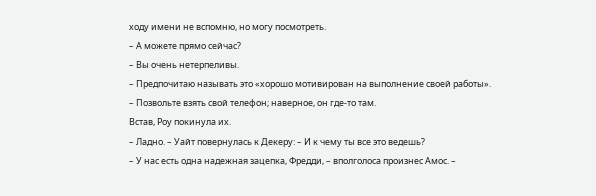ходу имени не вспомню, но могу посмотреть.
– А можете прямо сейчас?
– Вы очень нетерпеливы.
– Предпочитаю называть это «хорошо мотивирован на выполнение своей работы».
– Позвольте взять свой телефон; наверное, он где-то там.
Встав, Роу покинула их.
– Ладно. – Уайт повернулась к Декеру: – И к чему ты все это ведешь?
– У нас есть одна надежная зацепка, Фредди, – вполголоса произнес Амос. –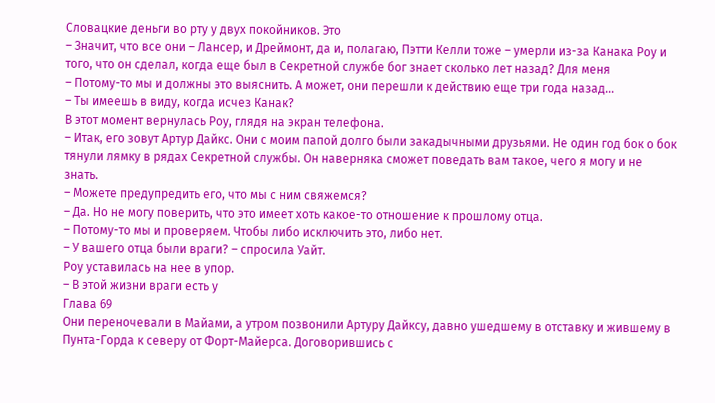Словацкие деньги во рту у двух покойников. Это
– Значит, что все они – Лансер, и Дреймонт, да и, полагаю, Пэтти Келли тоже – умерли из-за Канака Роу и того, что он сделал, когда еще был в Секретной службе бог знает сколько лет назад? Для меня
– Потому-то мы и должны это выяснить. А может, они перешли к действию еще три года назад…
– Ты имеешь в виду, когда исчез Канак?
В этот момент вернулась Роу, глядя на экран телефона.
– Итак, его зовут Артур Дайкс. Они с моим папой долго были закадычными друзьями. Не один год бок о бок тянули лямку в рядах Секретной службы. Он наверняка сможет поведать вам такое, чего я могу и не знать.
– Можете предупредить его, что мы с ним свяжемся?
– Да. Но не могу поверить, что это имеет хоть какое-то отношение к прошлому отца.
– Потому-то мы и проверяем. Чтобы либо исключить это, либо нет.
– У вашего отца были враги? – спросила Уайт.
Роу уставилась на нее в упор.
– В этой жизни враги есть у
Глава 69
Они переночевали в Майами, а утром позвонили Артуру Дайксу, давно ушедшему в отставку и жившему в Пунта-Горда к северу от Форт-Майерса. Договорившись с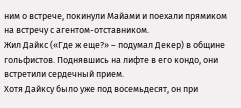ним о встрече, покинули Майами и поехали прямиком на встречу с агентом-отставником.
Жил Дайкс («Где ж еще?» – подумал Декер) в общине гольфистов. Поднявшись на лифте в его кондо, они встретили сердечный прием.
Хотя Дайксу было уже под восемьдесят, он при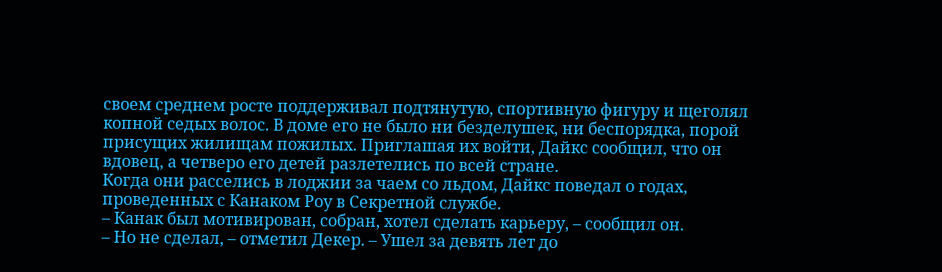своем среднем росте поддерживал подтянутую, спортивную фигуру и щеголял копной седых волос. В доме его не было ни безделушек, ни беспорядка, порой присущих жилищам пожилых. Приглашая их войти, Дайкс сообщил, что он вдовец, а четверо его детей разлетелись по всей стране.
Когда они расселись в лоджии за чаем со льдом, Дайкс поведал о годах, проведенных с Канаком Роу в Секретной службе.
– Канак был мотивирован, собран, хотел сделать карьеру, – сообщил он.
– Но не сделал, – отметил Декер. – Ушел за девять лет до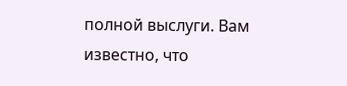полной выслуги. Вам известно, что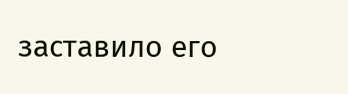заставило его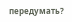передумать?